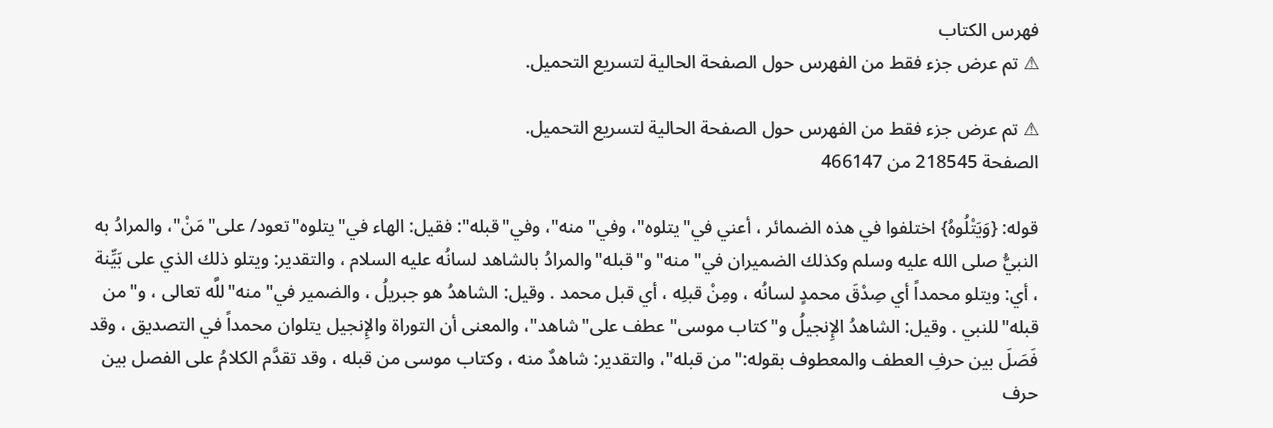فهرس الكتاب
⚠ تم عرض جزء فقط من الفهرس حول الصفحة الحالية لتسريع التحميل.

⚠ تم عرض جزء فقط من الفهرس حول الصفحة الحالية لتسريع التحميل.
الصفحة 218545 من 466147

قوله: {وَيَتْلُوهُ} اختلفوا في هذه الضمائر ، أعني في"يتلوه"، وفي"منه"، وفي"قبله": فقيل: الهاء في"يتلوه"تعود/ على"مَنْ"، والمرادُ به النبيُّ صلى الله عليه وسلم وكذلك الضميران في"منه"و"قبله"والمرادُ بالشاهد لسانُه عليه السلام ، والتقدير: ويتلو ذلك الذي على بَيِّنة ، أي: ويتلو محمداً أي صِدْقَ محمدٍ لسانُه ، ومِنْ قبلِه ، أي قبل محمد . وقيل: الشاهدُ هو جبريلُ ، والضمير في"منه"للَّه تعالى ، و"من قبله"للنبي . وقيل: الشاهدُ الإِنجيلُ و"كتاب موسى"عطف على"شاهد"، والمعنى أن التوراة والإِنجيل يتلوان محمداً في التصديق ، وقد فَصَلَ بين حرفِ العطف والمعطوف بقوله:"من قبله"، والتقدير: شاهدٌ منه ، وكتاب موسى من قبله ، وقد تقدَّم الكلامُ على الفصل بين حرف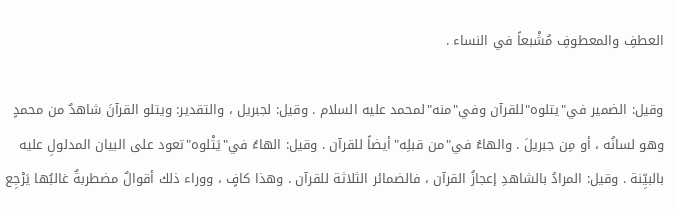العطفِ والمعطوفِ مُشْبعاً في النساء .

وقيل: الضمير في"يتلوه"للقرآن وفي"منه"لمحمد عليه السلام . وقيل: لجبريل ، والتقدير: ويتلو القرآنَ شاهدٌ من محمدٍ وهو لسانُه ، أو مِن جبريلَ . والهاءُ في"من قبلِه"أيضاً للقرآن . وقيل: الهاءُ في"يَتْلوه"تعود على البيان المدلولِ عليه بالبيِّنة . وقيل: المرادُ بالشاهدِ إعجازُ القرآن ، فالضمائر الثلاثة للقرآن . وهذا كافٍ ، ووراء ذلك أقوالٌ مضطربةٌ غالبُها يَرْجِع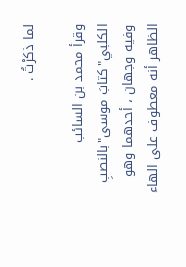لما ذكرْتُ .

وقرأ محمد بن السائب الكلبي"كتابَ موسى"بالنصبِ وفيه وجهان ، أحدهما وهو الظاهر أنه معطوف على الهاء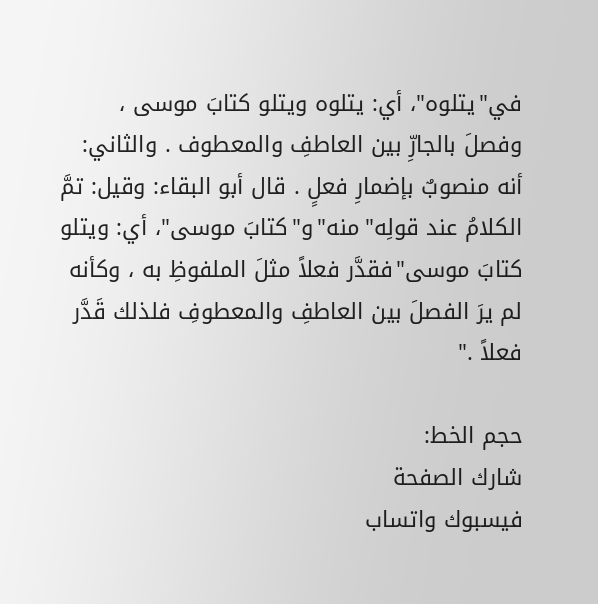في"يتلوه"، أي: يتلوه ويتلو كتابَ موسى ، وفصلَ بالجارِّ بين العاطفِ والمعطوف . والثاني: أنه منصوبٌ بإضمارِ فعلٍ . قال أبو البقاء: وقيل: تمَّ الكلامُ عند قولِه"منه"و"كتابَ موسى"، أي: ويتلو كتابَ موسى"فقدَّر فعلاً مثلَ الملفوظِ به ، وكأنه لم يرَ الفصلَ بين العاطفِ والمعطوفِ فلذلك قَدَّر فعلاً ."

حجم الخط:
شارك الصفحة
فيسبوك واتساب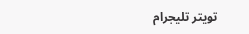تويتر تليجرام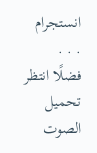انستجرام
. . .
فضلًا انتظر تحميل الصوت